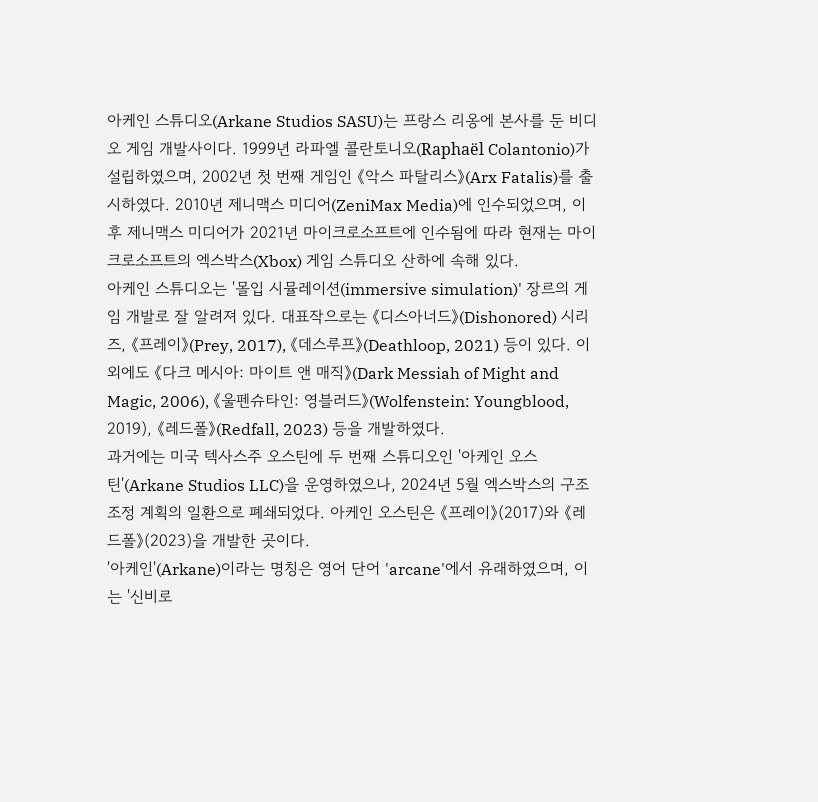아케인 스튜디오(Arkane Studios SASU)는 프랑스 리옹에 본사를 둔 비디오 게임 개발사이다. 1999년 라파엘 콜란토니오(Raphaël Colantonio)가 설립하였으며, 2002년 첫 번째 게임인 《악스 파탈리스》(Arx Fatalis)를 출시하였다. 2010년 제니맥스 미디어(ZeniMax Media)에 인수되었으며, 이후 제니맥스 미디어가 2021년 마이크로소프트에 인수됨에 따라 현재는 마이크로소프트의 엑스박스(Xbox) 게임 스튜디오 산하에 속해 있다.
아케인 스튜디오는 '몰입 시뮬레이션(immersive simulation)' 장르의 게임 개발로 잘 알려져 있다. 대표작으로는 《디스아너드》(Dishonored) 시리즈, 《프레이》(Prey, 2017), 《데스루프》(Deathloop, 2021) 등이 있다. 이 외에도 《다크 메시아: 마이트 앤 매직》(Dark Messiah of Might and Magic, 2006), 《울펜슈타인: 영블러드》(Wolfenstein: Youngblood, 2019), 《레드폴》(Redfall, 2023) 등을 개발하였다.
과거에는 미국 텍사스주 오스틴에 두 번째 스튜디오인 '아케인 오스틴'(Arkane Studios LLC)을 운영하였으나, 2024년 5월 엑스박스의 구조조정 계획의 일환으로 폐쇄되었다. 아케인 오스틴은 《프레이》(2017)와 《레드폴》(2023)을 개발한 곳이다.
'아케인'(Arkane)이라는 명칭은 영어 단어 'arcane'에서 유래하였으며, 이는 '신비로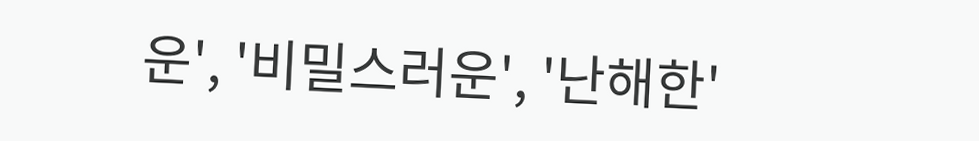운', '비밀스러운', '난해한'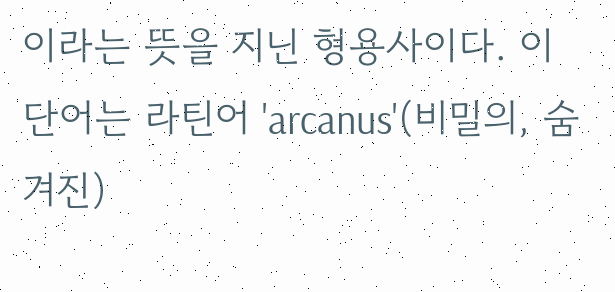이라는 뜻을 지닌 형용사이다. 이 단어는 라틴어 'arcanus'(비밀의, 숨겨진)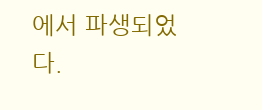에서 파생되었다.